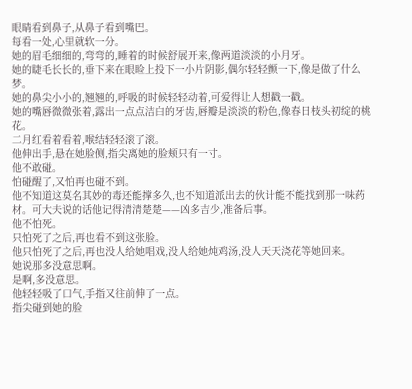眼睛看到鼻子,从鼻子看到嘴巴。
每看一处,心里就软一分。
她的眉毛细细的,弯弯的,睡着的时候舒展开来,像两道淡淡的小月牙。
她的睫毛长长的,垂下来在眼睑上投下一小片阴影,偶尔轻轻颤一下,像是做了什么梦。
她的鼻尖小小的,翘翘的,呼吸的时候轻轻动着,可爱得让人想戳一戳。
她的嘴唇微微张着,露出一点点洁白的牙齿,唇瓣是淡淡的粉色,像春日枝头初绽的桃花。
二月红看着看着,喉结轻轻滚了滚。
他伸出手,悬在她脸侧,指尖离她的脸颊只有一寸。
他不敢碰。
怕碰醒了,又怕再也碰不到。
他不知道这莫名其妙的毒还能撑多久,也不知道派出去的伙计能不能找到那一味药材。可大夫说的话他记得清清楚楚——凶多吉少,准备后事。
他不怕死。
只怕死了之后,再也看不到这张脸。
他只怕死了之后,再也没人给她唱戏,没人给她炖鸡汤,没人天天浇花等她回来。
她说那多没意思啊。
是啊,多没意思。
他轻轻吸了口气,手指又往前伸了一点。
指尖碰到她的脸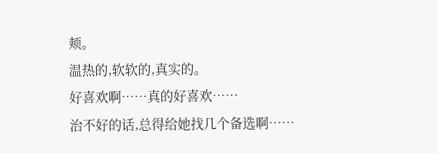颊。
温热的,软软的,真实的。
好喜欢啊……真的好喜欢……
治不好的话,总得给她找几个备选啊……